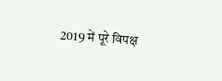2019 में पूरे विपक्ष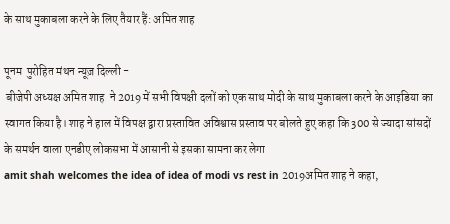के साथ मुकाबला करने के लिए तैयार हैं: अमित शाह

पूनम  पुरोहित मंथन न्यूज़ दिल्ली -
 बीजेपी अध्यक्ष अमित शाह  ने 2019 में सभी विपक्षी दलों को एक साथ मोदी के साथ मुकाबला करने के आइडिया का स्वागत किया है। शाह ने हाल में विपक्ष द्वारा प्रस्तावित अविश्वास प्रस्ताव पर बोलते हुए कहा कि 300 से ज्यादा सांसदों के समर्थन वाला एनडीए लोकसभा में आसानी से इसका सामना कर लेगा
amit shah welcomes the idea of idea of modi vs rest in 2019अमित शाह ने कहा,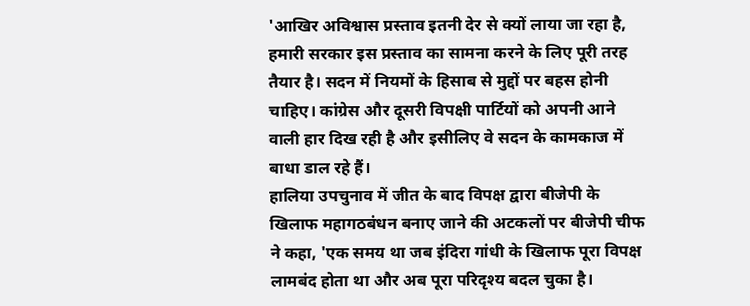'आखिर अविश्वास प्रस्ताव इतनी देर से क्यों लाया जा रहा है, हमारी सरकार इस प्रस्ताव का सामना करने के लिए पूरी तरह तैयार है। सदन में नियमों के हिसाब से मुद्दों पर बहस होनी चाहिए। कांग्रेस और दूसरी विपक्षी पार्टियों को अपनी आने वाली हार दिख रही है और इसीलिए वे सदन के कामकाज में बाधा डाल रहे हैं।
हालिया उपचुनाव में जीत के बाद विपक्ष द्वारा बीजेपी के खिलाफ महागठबंधन बनाए जाने की अटकलों पर बीजेपी चीफ ने कहा, 'एक समय था जब इंदिरा गांधी के खिलाफ पूरा विपक्ष लामबंद होता था और अब पूरा परिदृश्य बदल चुका है।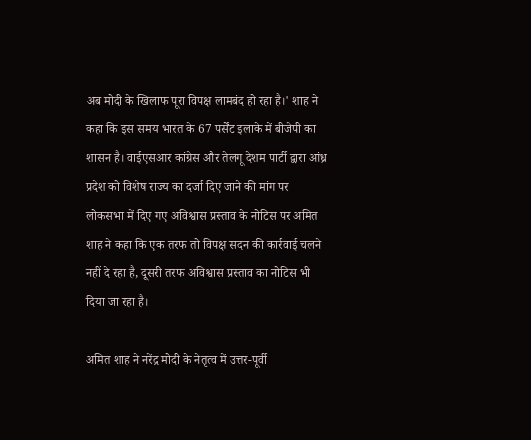अब मोदी के खिलाफ पूरा विपक्ष लामबंद हो रहा है।' शाह ने कहा कि इस समय भारत के 67 पर्सेंट इलाके में बीजेपी का शासन है। वाईएसआर कांग्रेस और तेलगू देशम पार्टी द्वारा आंध्र प्रदेश को विशेष राज्य का दर्जा दिए जाने की मांग पर लोकसभा में दिए गए अविश्वास प्रस्ताव के नोटिस पर अमित शाह ने कहा कि एक तरफ तो विपक्ष सदन की कार्रवाई चलने नहीं दे रहा है, दूसरी तरफ अविश्वास प्रस्ताव का नोटिस भी दिया जा रहा है।

अमित शाह ने नरेंद्र मोदी के नेतृत्व में उत्तर-पूर्वी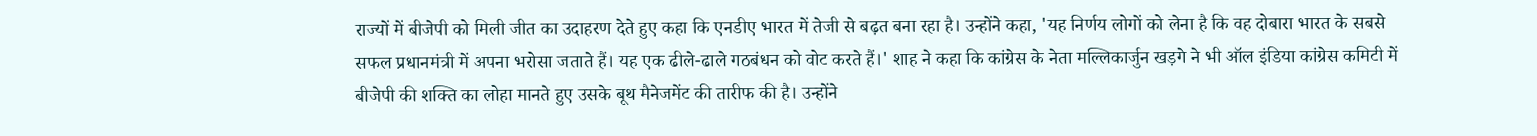राज्यों में बीजेपी को मिली जीत का उदाहरण देते हुए कहा कि एनडीए भारत में तेजी से बढ़त बना रहा है। उन्होंने कहा, 'यह निर्णय लोगों को लेना है कि वह दोबारा भारत के सबसे सफल प्रधानमंत्री में अपना भरोसा जताते हैं। यह एक ढीले-ढाले गठबंधन को वोट करते हैं।' शाह ने कहा कि कांग्रेस के नेता मल्लिकार्जुन खड़गे ने भी ऑल इंडिया कांग्रेस कमिटी में बीजेपी की शक्ति का लोहा मानते हुए उसके बूथ मैनेजमेंट की तारीफ की है। उन्होंने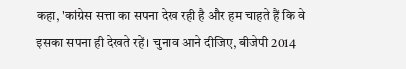कहा, 'कांग्रेस सत्ता का सपना देख रही है और हम चाहते हैं कि वे इसका सपना ही देखते रहें। चुनाव आने दीजिए, बीजेपी 2014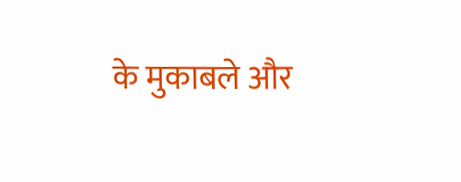के मुकाबले और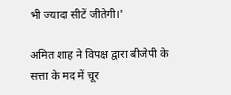भी ज्यादा सीटें जीतेगी।'

अमित शाह ने विपक्ष द्वारा बीजेपी के सत्ता के मद में चूर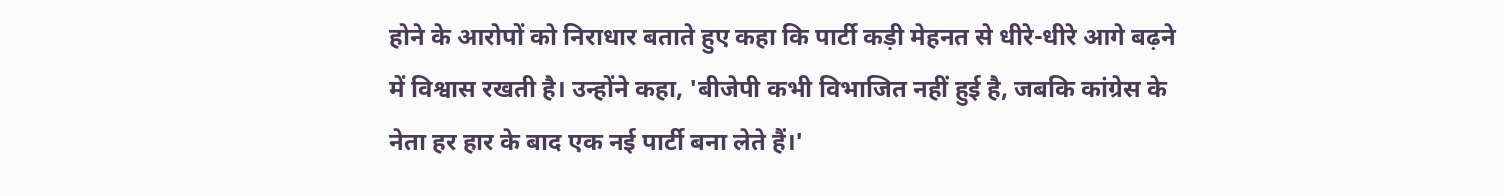होने के आरोपों को निराधार बताते हुए कहा कि पार्टी कड़ी मेहनत से धीरे-धीरे आगे बढ़ने में विश्वास रखती है। उन्होंने कहा, 'बीजेपी कभी विभाजित नहीं हुई है, जबकि कांग्रेस के नेता हर हार के बाद एक नई पार्टी बना लेते हैं।'